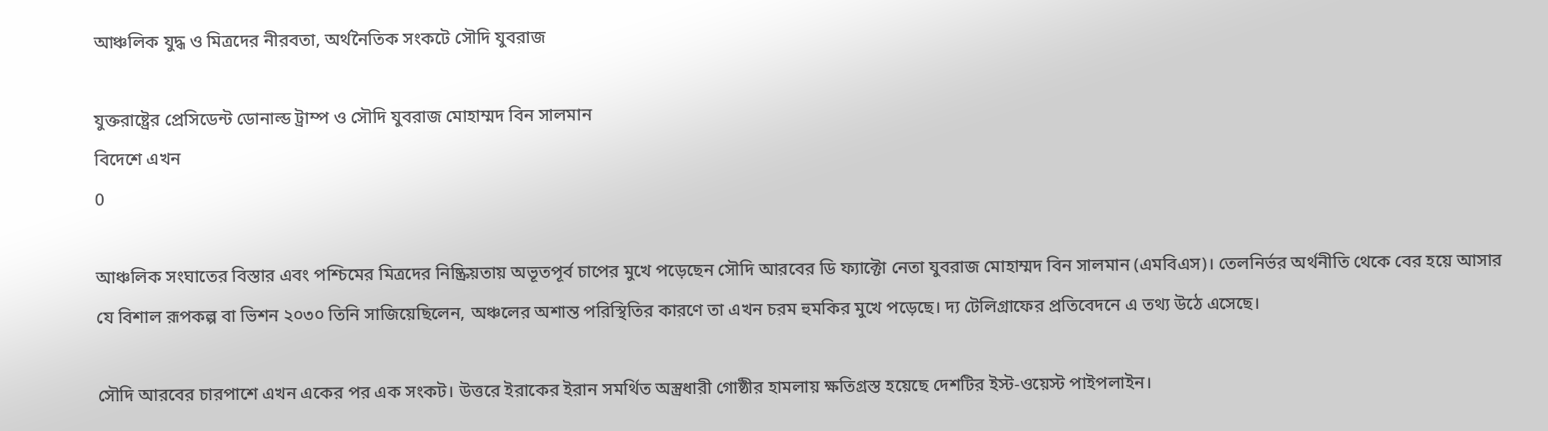আঞ্চলিক যুদ্ধ ও মিত্রদের নীরবতা, অর্থনৈতিক সংকটে সৌদি যুবরাজ

যুক্তরাষ্ট্রের প্রেসিডেন্ট ডোনাল্ড ট্রাম্প ও সৌদি যুবরাজ মোহাম্মদ বিন সালমান
বিদেশে এখন
0

আঞ্চলিক সংঘাতের বিস্তার এবং পশ্চিমের মিত্রদের নিষ্ক্রিয়তায় অভূতপূর্ব চাপের মুখে পড়েছেন সৌদি আরবের ডি ফ্যাক্টো নেতা যুবরাজ মোহাম্মদ বিন সালমান (এমবিএস)। তেলনির্ভর অর্থনীতি থেকে বের হয়ে আসার যে বিশাল রূপকল্প বা ভিশন ২০৩০ তিনি সাজিয়েছিলেন, অঞ্চলের অশান্ত পরিস্থিতির কারণে তা এখন চরম হুমকির মুখে পড়েছে। দ্য টেলিগ্রাফের প্রতিবেদনে এ তথ্য উঠে এসেছে।

সৌদি আরবের চারপাশে এখন একের পর এক সংকট। উত্তরে ইরাকের ইরান সমর্থিত অস্ত্রধারী গোষ্ঠীর হামলায় ক্ষতিগ্রস্ত হয়েছে দেশটির ইস্ট-ওয়েস্ট পাইপলাইন।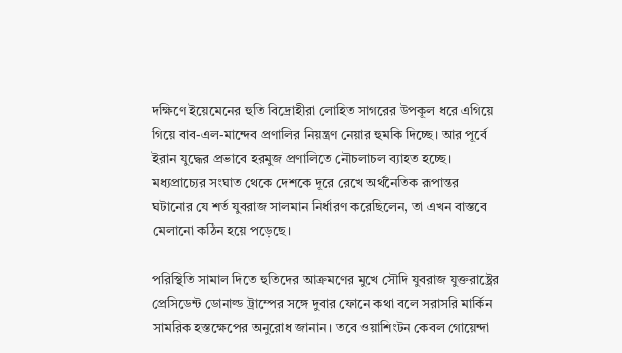দক্ষিণে ইয়েমেনের হুতি বিদ্রোহীরা লোহিত সাগরের উপকূল ধরে এগিয়ে গিয়ে বাব-এল-মান্দেব প্রণালির নিয়ন্ত্রণ নেয়ার হুমকি দিচ্ছে। আর পূর্বে ইরান যুদ্ধের প্রভাবে হরমুজ প্রণালিতে নৌচলাচল ব্যাহত হচ্ছে। মধ্যপ্রাচ্যের সংঘাত থেকে দেশকে দূরে রেখে অর্থনৈতিক রূপান্তর ঘটানোর যে শর্ত যুবরাজ সালমান নির্ধারণ করেছিলেন, তা এখন বাস্তবে মেলানো কঠিন হয়ে পড়েছে।

পরিস্থিতি সামাল দিতে হুতিদের আক্রমণের মুখে সৌদি যুবরাজ যুক্তরাষ্ট্রের প্রেসিডেন্ট ডোনাল্ড ট্রাম্পের সঙ্গে দুবার ফোনে কথা বলে সরাসরি মার্কিন সামরিক হস্তক্ষেপের অনুরোধ জানান। তবে ওয়াশিংটন কেবল গোয়েন্দা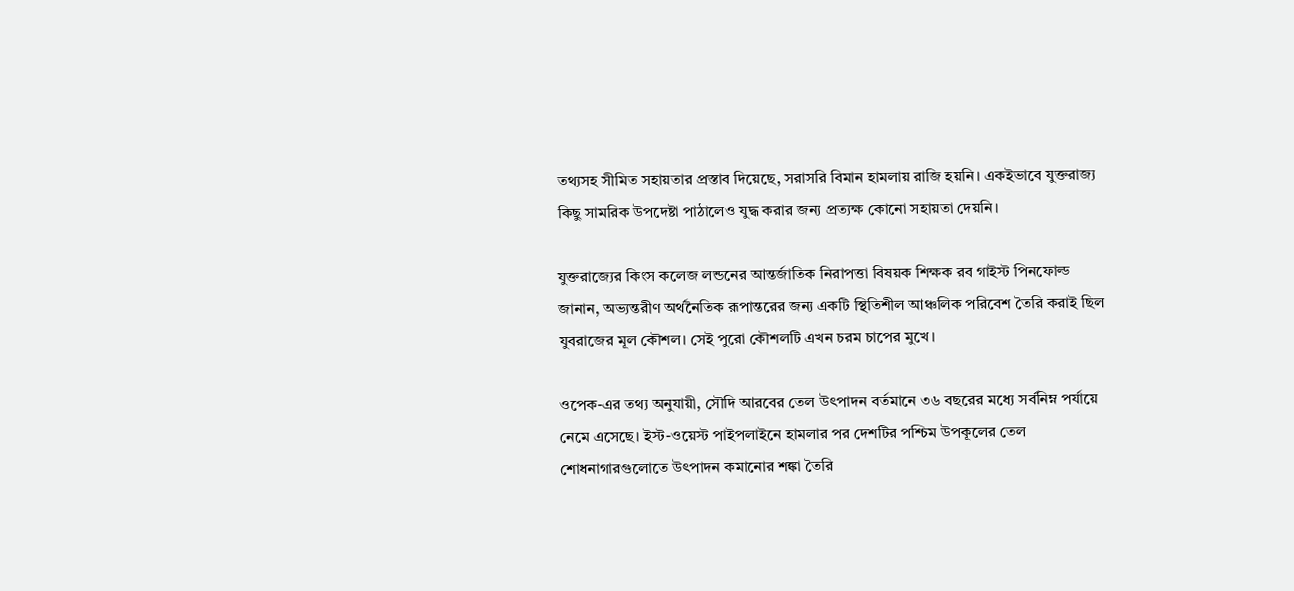তথ্যসহ সীমিত সহায়তার প্রস্তাব দিয়েছে, সরাসরি বিমান হামলায় রাজি হয়নি। একইভাবে যুক্তরাজ্য কিছু সামরিক উপদেষ্টা পাঠালেও যুদ্ধ করার জন্য প্রত্যক্ষ কোনো সহায়তা দেয়নি।

যুক্তরাজ্যের কিংস কলেজ লন্ডনের আন্তর্জাতিক নিরাপত্তা বিষয়ক শিক্ষক রব গাইস্ট পিনফোল্ড জানান, অভ্যন্তরীণ অর্থনৈতিক রূপান্তরের জন্য একটি স্থিতিশীল আঞ্চলিক পরিবেশ তৈরি করাই ছিল যুবরাজের মূল কৌশল। সেই পুরো কৌশলটি এখন চরম চাপের মুখে।

ওপেক-এর তথ্য অনুযায়ী, সৌদি আরবের তেল উৎপাদন বর্তমানে ৩৬ বছরের মধ্যে সর্বনিম্ন পর্যায়ে নেমে এসেছে। ইস্ট-ওয়েস্ট পাইপলাইনে হামলার পর দেশটির পশ্চিম উপকূলের তেল শোধনাগারগুলোতে উৎপাদন কমানোর শঙ্কা তৈরি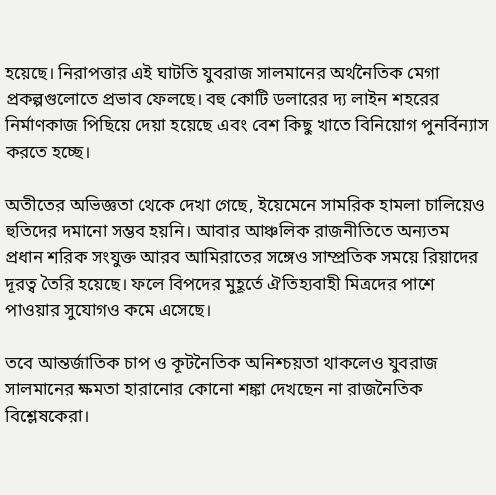হয়েছে। নিরাপত্তার এই ঘাটতি যুবরাজ সালমানের অর্থনৈতিক মেগা প্রকল্পগুলোতে প্রভাব ফেলছে। বহু কোটি ডলারের দ্য লাইন শহরের নির্মাণকাজ পিছিয়ে দেয়া হয়েছে এবং বেশ কিছু খাতে বিনিয়োগ পুনর্বিন্যাস করতে হচ্ছে।

অতীতের অভিজ্ঞতা থেকে দেখা গেছে, ইয়েমেনে সামরিক হামলা চালিয়েও হুতিদের দমানো সম্ভব হয়নি। আবার আঞ্চলিক রাজনীতিতে অন্যতম প্রধান শরিক সংযুক্ত আরব আমিরাতের সঙ্গেও সাম্প্রতিক সময়ে রিয়াদের দূরত্ব তৈরি হয়েছে। ফলে বিপদের মুহূর্তে ঐতিহ্যবাহী মিত্রদের পাশে পাওয়ার সুযোগও কমে এসেছে।

তবে আন্তর্জাতিক চাপ ও কূটনৈতিক অনিশ্চয়তা থাকলেও যুবরাজ সালমানের ক্ষমতা হারানোর কোনো শঙ্কা দেখছেন না রাজনৈতিক বিশ্লেষকেরা।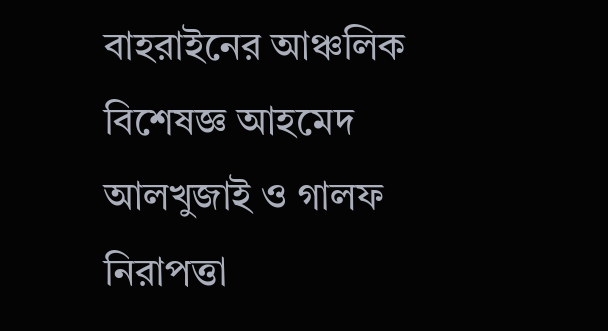বাহরাইনের আঞ্চলিক বিশেষজ্ঞ আহমেদ আলখুজাই ও গালফ নিরাপত্তা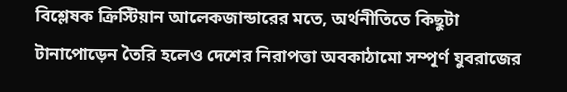বিশ্লেষক ক্রিস্টিয়ান আলেকজান্ডারের মতে, অর্থনীতিতে কিছুটা টানাপোড়েন তৈরি হলেও দেশের নিরাপত্তা অবকাঠামো সম্পূর্ণ যুবরাজের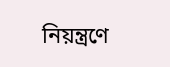নিয়ন্ত্রণে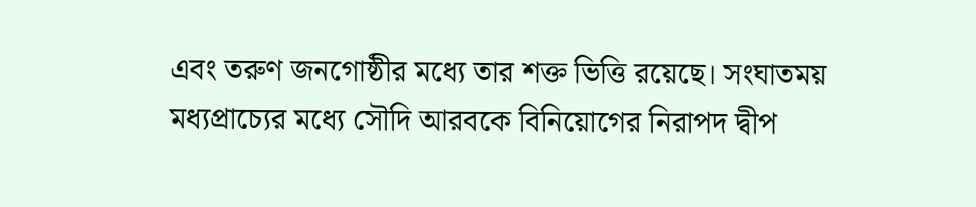এবং তরুণ জনগোষ্ঠীর মধ্যে তার শক্ত ভিত্তি রয়েছে। সংঘাতময় মধ্যপ্রাচ্যের মধ্যে সৌদি আরবকে বিনিয়োগের নিরাপদ দ্বীপ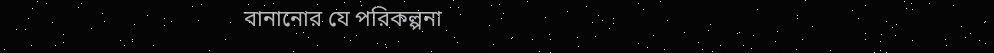বানানোর যে পরিকল্পনা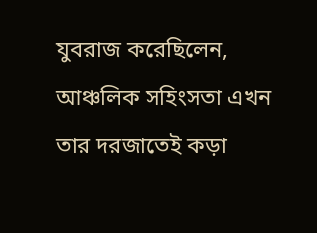যুবরাজ করেছিলেন, আঞ্চলিক সহিংসতা এখন তার দরজাতেই কড়া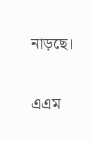নাড়ছে।

এএম